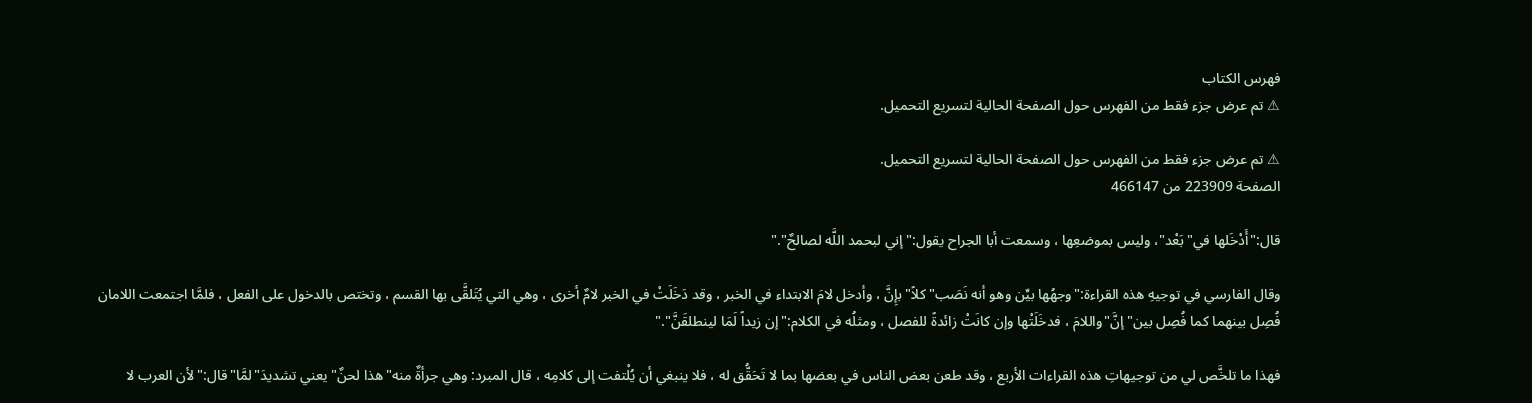فهرس الكتاب
⚠ تم عرض جزء فقط من الفهرس حول الصفحة الحالية لتسريع التحميل.

⚠ تم عرض جزء فقط من الفهرس حول الصفحة الحالية لتسريع التحميل.
الصفحة 223909 من 466147

قال:"أَدْخَلها في"بَعْد"، وليس بموضعِها ، وسمعت أبا الجراح يقول:"إني لبحمد اللَّه لصالحٌ"."

وقال الفارسي في توجيهِ هذه القراءة:"وجهُها بيِّن وهو أنه نَصَب"كلاً"بإِنَّ ، وأدخل لامَ الابتداء في الخبر ، وقد دَخَلَتْ في الخبر لامٌ أخرى ، وهي التي يُتَلقَّى بها القسم ، وتختص بالدخول على الفعل ، فلمَّا اجتمعت اللامان فُصِل بينهما كما فُصِل بين"إنَّ"واللامَ ، فدخَلَتْها وإن كانَتْ زائدةً للفصل ، ومثلُه في الكلام:"إن زيداً لَمَا لينطلقَنَّ"."

فهذا ما تلخَّص لي من توجيهاتِ هذه القراءات الأربع ، وقد طعن بعض الناس في بعضها بما لا تَحَقُّق له ، فلا ينبغي أن يُلْتفت إلى كلامِه ، قال المبرد: وهي جرأةٌ منه"هذا لحنٌ"يعني تشديدَ"لمَّا"قال:"لأن العرب لا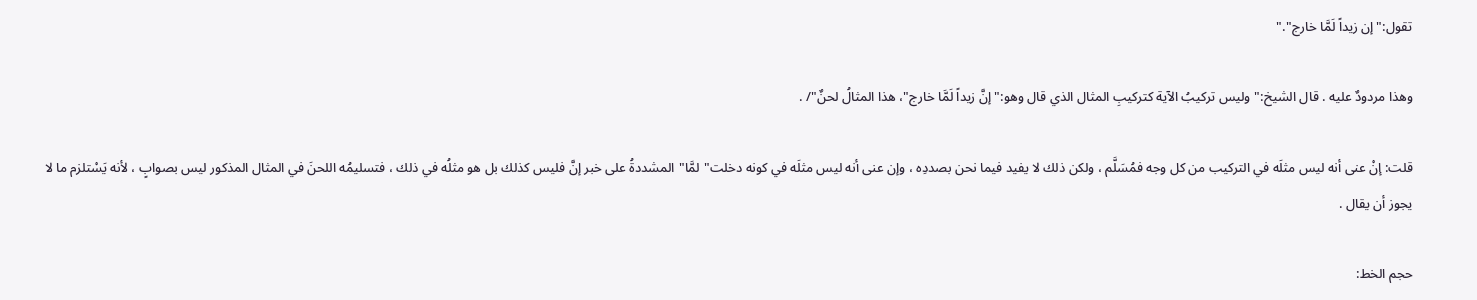تقول:"إن زيداً لَمَّا خارج"."

وهذا مردودٌ عليه . قال الشيخ:"وليس تركيبُ الآية كتركيبِ المثال الذي قال وهو:"إنَّ زيداً لَمَّا خارج"، هذا المثالُ لحنٌ"/ .

قلت: إنْ عنى أنه ليس مثلَه في التركيب من كل وجه فمُسَلَّم ، ولكن ذلك لا يفيد فيما نحن بصددِه ، وإن عنى أنه ليس مثلَه في كونه دخلت"لمَّا"المشددةُ على خبر إنَّ فليس كذلك بل هو مثلُه في ذلك ، فتسليمُه اللحنَ في المثال المذكور ليس بصوابٍ ، لأنه يَسْتلزم ما لا يجوز أن يقال .

حجم الخط: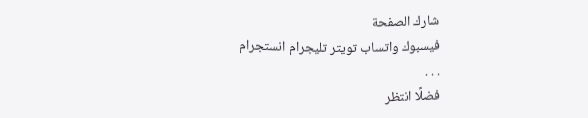شارك الصفحة
فيسبوك واتساب تويتر تليجرام انستجرام
. . .
فضلًا انتظر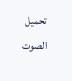تحميل الصوت